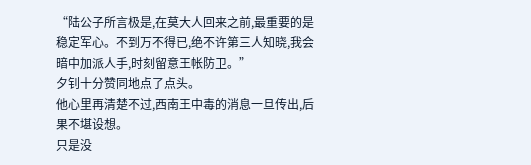“陆公子所言极是,在莫大人回来之前,最重要的是稳定军心。不到万不得已,绝不许第三人知晓,我会暗中加派人手,时刻留意王帐防卫。”
夕钊十分赞同地点了点头。
他心里再清楚不过,西南王中毒的消息一旦传出,后果不堪设想。
只是没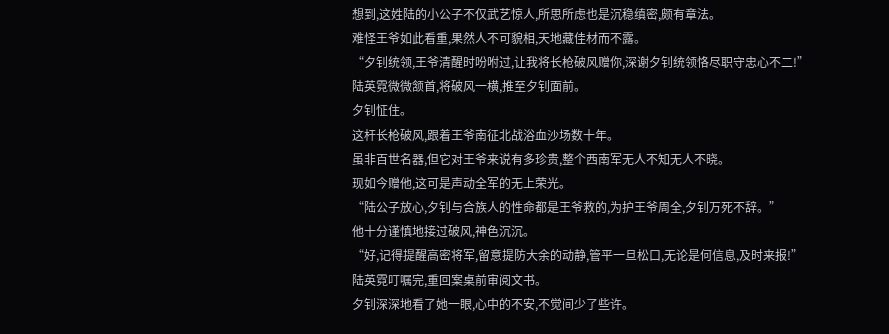想到,这姓陆的小公子不仅武艺惊人,所思所虑也是沉稳缜密,颇有章法。
难怪王爷如此看重,果然人不可貌相,天地藏佳材而不露。
“夕钊统领,王爷清醒时吩咐过,让我将长枪破风赠你,深谢夕钊统领恪尽职守忠心不二!”
陆英霓微微颔首,将破风一横,推至夕钊面前。
夕钊怔住。
这杆长枪破风,跟着王爷南征北战浴血沙场数十年。
虽非百世名器,但它对王爷来说有多珍贵,整个西南军无人不知无人不晓。
现如今赠他,这可是声动全军的无上荣光。
“陆公子放心,夕钊与合族人的性命都是王爷救的,为护王爷周全,夕钊万死不辞。”
他十分谨慎地接过破风,神色沉沉。
“好,记得提醒高密将军,留意提防大余的动静,管平一旦松口,无论是何信息,及时来报!”
陆英霓叮嘱完,重回案桌前审阅文书。
夕钊深深地看了她一眼,心中的不安,不觉间少了些许。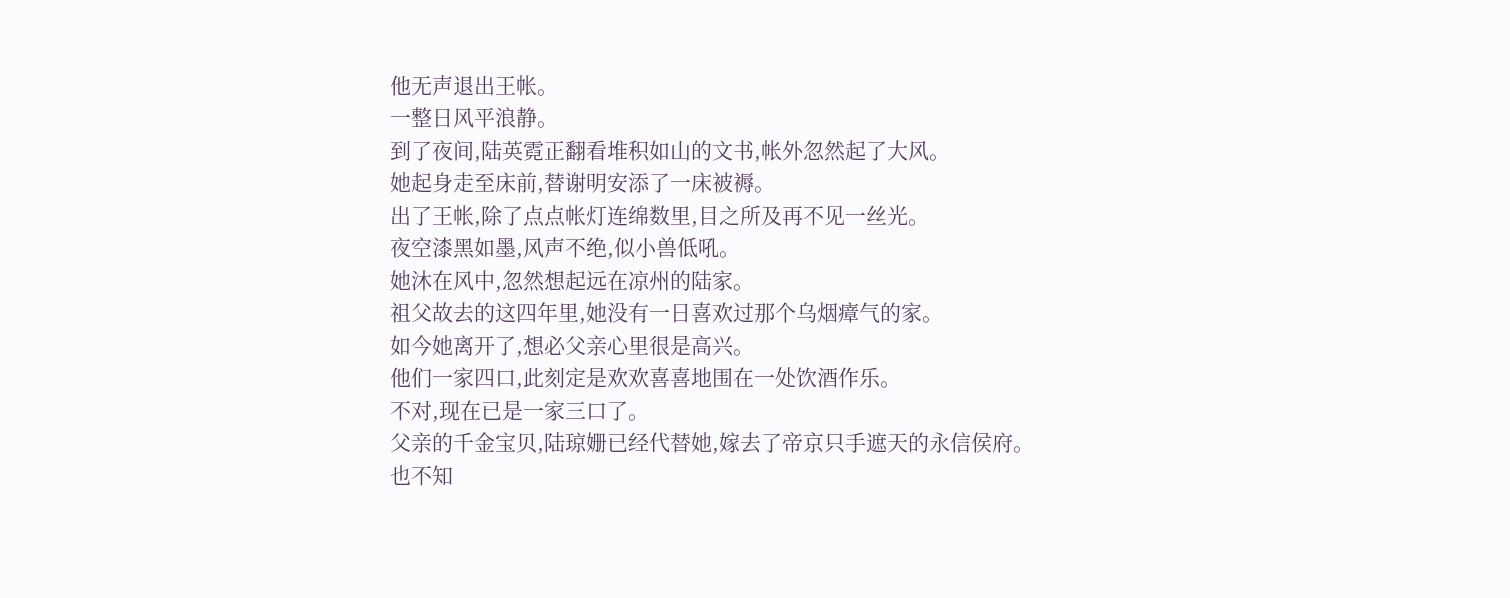他无声退出王帐。
一整日风平浪静。
到了夜间,陆英霓正翻看堆积如山的文书,帐外忽然起了大风。
她起身走至床前,替谢明安添了一床被褥。
出了王帐,除了点点帐灯连绵数里,目之所及再不见一丝光。
夜空漆黑如墨,风声不绝,似小兽低吼。
她沐在风中,忽然想起远在凉州的陆家。
祖父故去的这四年里,她没有一日喜欢过那个乌烟瘴气的家。
如今她离开了,想必父亲心里很是高兴。
他们一家四口,此刻定是欢欢喜喜地围在一处饮酒作乐。
不对,现在已是一家三口了。
父亲的千金宝贝,陆琼姗已经代替她,嫁去了帝京只手遮天的永信侯府。
也不知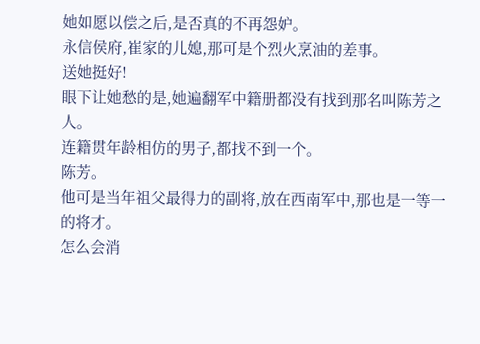她如愿以偿之后,是否真的不再怨妒。
永信侯府,崔家的儿媳,那可是个烈火烹油的差事。
送她挺好!
眼下让她愁的是,她遍翻军中籍册都没有找到那名叫陈芳之人。
连籍贯年龄相仿的男子,都找不到一个。
陈芳。
他可是当年祖父最得力的副将,放在西南军中,那也是一等一的将才。
怎么会消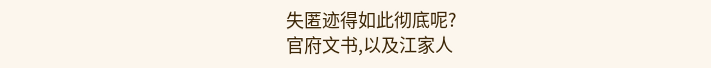失匿迹得如此彻底呢?
官府文书,以及江家人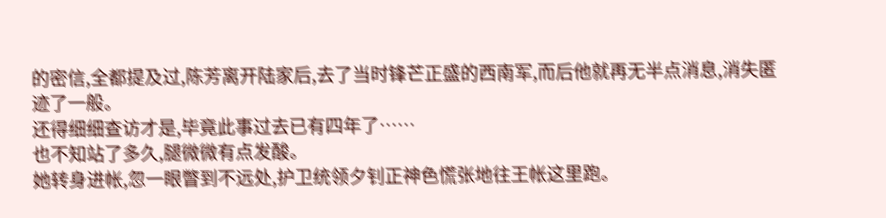的密信,全都提及过,陈芳离开陆家后,去了当时锋芒正盛的西南军,而后他就再无半点消息,消失匿迹了一般。
还得细细查访才是,毕竟此事过去已有四年了……
也不知站了多久,腿微微有点发酸。
她转身进帐,忽一眼瞥到不远处,护卫统领夕钊正神色慌张地往王帐这里跑。